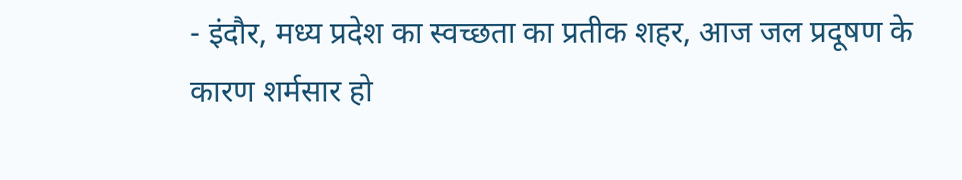- इंदौर, मध्य प्रदेश का स्वच्छता का प्रतीक शहर, आज जल प्रदूषण के कारण शर्मसार हो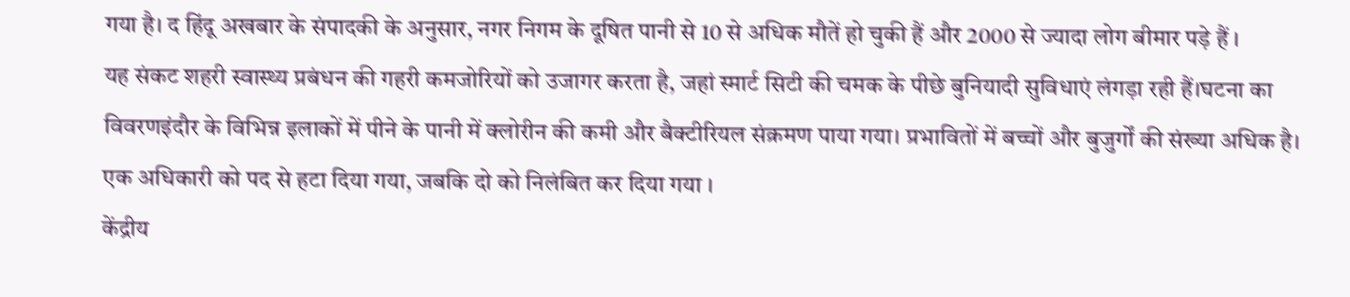गया है। द हिंदू अखबार के संपादकी के अनुसार, नगर निगम के दूषित पानी से 10 से अधिक मौतें हो चुकी हैं और 2000 से ज्यादा लोग बीमार पड़े हैं ।
यह संकट शहरी स्वास्थ्य प्रबंधन की गहरी कमजोरियों को उजागर करता है, जहां स्मार्ट सिटी की चमक के पीछे बुनियादी सुविधाएं लंगड़ा रही हैं।घटना का विवरणइंदौर के विभिन्न इलाकों में पीने के पानी में क्लोरीन की कमी और बैक्टीरियल संक्रमण पाया गया। प्रभावितों में बच्चों और बुजुर्गों की संख्या अधिक है। एक अधिकारी को पद से हटा दिया गया, जबकि दो को निलंबित कर दिया गया ।
केंद्रीय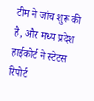टीम ने जांच शुरू की है, और मध्य प्रदेश हाईकोर्ट ने स्टेटस रिपोर्ट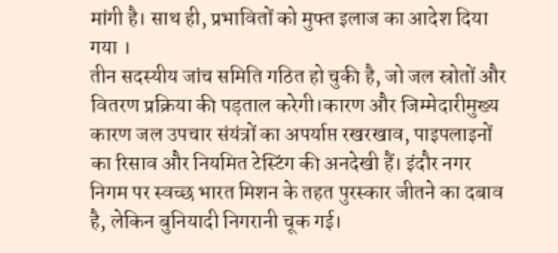मांगी है। साथ ही, प्रभावितों को मुफ्त इलाज का आदेश दिया गया ।
तीन सदस्यीय जांच समिति गठित हो चुकी है, जो जल स्रोतों और वितरण प्रक्रिया की पड़ताल करेगी।कारण और जिम्मेदारीमुख्य कारण जल उपचार संयंत्रों का अपर्याप्त रखरखाव, पाइपलाइनों का रिसाव और नियमित टेस्टिंग की अनदेखी हैं। इंदौर नगर निगम पर स्वच्छ भारत मिशन के तहत पुरस्कार जीतने का दबाव है, लेकिन बुनियादी निगरानी चूक गई।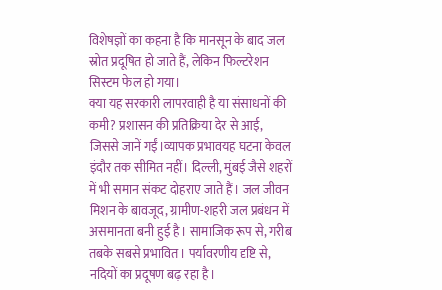विशेषज्ञों का कहना है कि मानसून के बाद जल स्रोत प्रदूषित हो जाते हैं, लेकिन फिल्टरेशन सिस्टम फेल हो गया।
क्या यह सरकारी लापरवाही है या संसाधनों की कमी? प्रशासन की प्रतिक्रिया देर से आई, जिससे जानें गईं।व्यापक प्रभावयह घटना केवल इंदौर तक सीमित नहीं। दिल्ली, मुंबई जैसे शहरों में भी समान संकट दोहराए जाते हैं। जल जीवन मिशन के बावजूद, ग्रामीण-शहरी जल प्रबंधन में असमानता बनी हुई है। सामाजिक रूप से, गरीब तबके सबसे प्रभावित। पर्यावरणीय दृष्टि से, नदियों का प्रदूषण बढ़ रहा है।